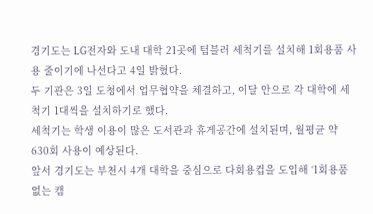경기도는 LG전자와 도내 대학 21곳에 텀블러 세척기를 설치해 1회용품 사용 줄이기에 나선다고 4일 밝혔다.
두 기관은 3일 도청에서 업무협약을 체결하고, 이달 안으로 각 대학에 세척기 1대씩을 설치하기로 했다.
세척기는 학생 이용이 많은 도서관과 휴게공간에 설치된며, 월평균 약 630회 사용이 예상된다.
앞서 경기도는 부천시 4개 대학을 중심으로 다회용컵을 도입해 ‘1회용품 없는 캠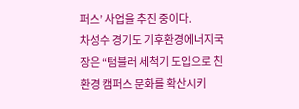퍼스’ 사업을 추진 중이다.
차성수 경기도 기후환경에너지국장은 “텀블러 세척기 도입으로 친환경 캠퍼스 문화를 확산시키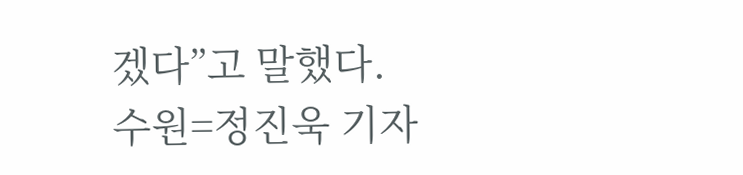겠다”고 말했다.
수원=정진욱 기자